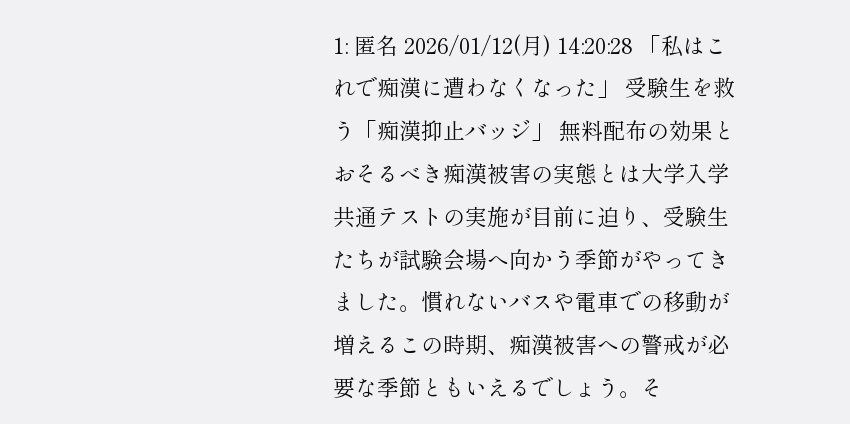1: 匿名 2026/01/12(月) 14:20:28 「私はこれで痴漢に遭わなくなった」 受験生を救う「痴漢抑止バッジ」 無料配布の効果とおそるべき痴漢被害の実態とは大学入学共通テストの実施が目前に迫り、受験生たちが試験会場へ向かう季節がやってきました。慣れないバスや電車での移動が増えるこの時期、痴漢被害への警戒が必要な季節ともいえるでしょう。そ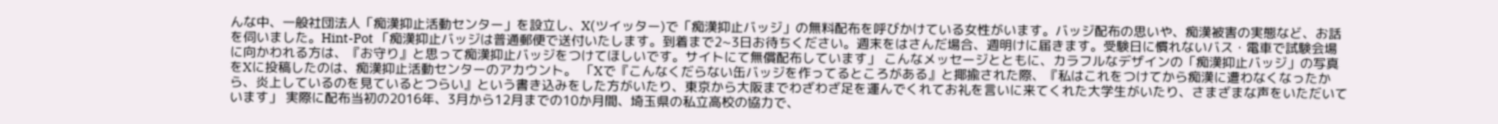んな中、一般社団法人「痴漢抑止活動センター」を設立し、X(ツイッター)で「痴漢抑止バッジ」の無料配布を呼びかけている女性がいます。バッジ配布の思いや、痴漢被害の実態など、お話を伺いました。Hint-Pot 「痴漢抑止バッジは普通郵便で送付いたします。到着まで2~3日お待ちください。週末をはさんだ場合、週明けに届きます。受験日に慣れないバス・電車で試験会場に向かわれる方は、『お守り』と思って痴漢抑止バッジをつけてほしいです。サイトにて無償配布しています」 こんなメッセージとともに、カラフルなデザインの「痴漢抑止バッジ」の写真をXに投稿したのは、痴漢抑止活動センターのアカウント。 「Xで『こんなくだらない缶バッジを作ってるところがある』と揶揄された際、『私はこれをつけてから痴漢に遭わなくなったから、炎上しているのを見ているとつらい』という書き込みをした方がいたり、東京から大阪までわざわざ足を運んでくれてお礼を言いに来てくれた大学生がいたり、さまざまな声をいただいています」 実際に配布当初の2016年、3月から12月までの10か月間、埼玉県の私立高校の協力で、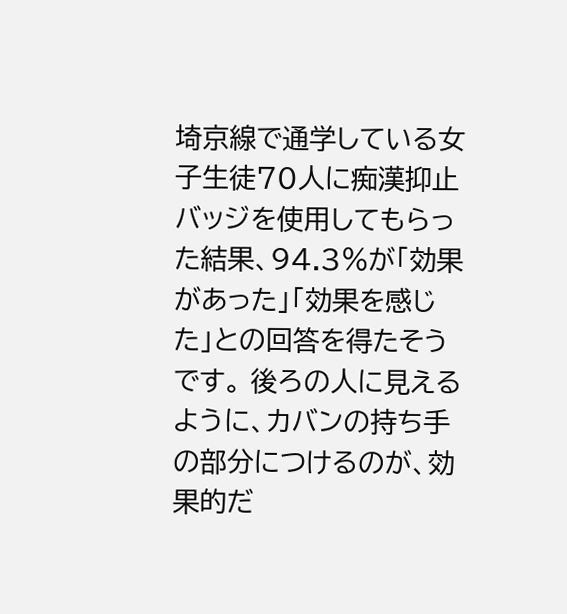埼京線で通学している女子生徒70人に痴漢抑止バッジを使用してもらった結果、94.3%が「効果があった」「効果を感じた」との回答を得たそうです。 後ろの人に見えるように、カバンの持ち手の部分につけるのが、効果的だ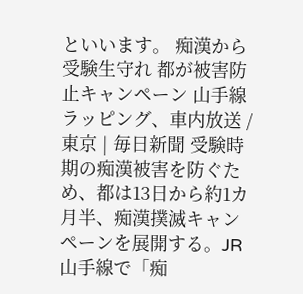といいます。 痴漢から受験生守れ 都が被害防止キャンペーン 山手線ラッピング、車内放送 /東京 | 毎日新聞 受験時期の痴漢被害を防ぐため、都は13日から約1カ月半、痴漢撲滅キャンペーンを展開する。JR山手線で「痴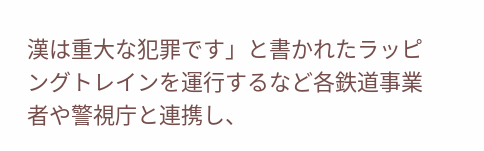漢は重大な犯罪です」と書かれたラッピングトレインを運行するなど各鉄道事業者や警視庁と連携し、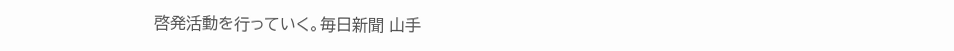啓発活動を行っていく。毎日新聞 山手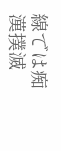線では痴漢撲滅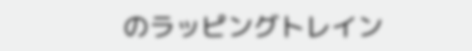のラッピングトレイン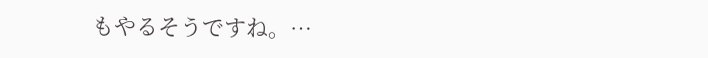もやるそうですね。…